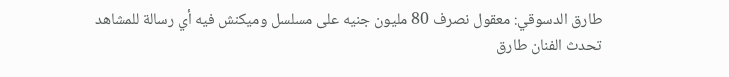طارق الدسوقي: معقول نصرف 80 مليون جنيه على مسلسل وميكنش فيه أي رسالة للمشاهد
تحدث الفنان طارق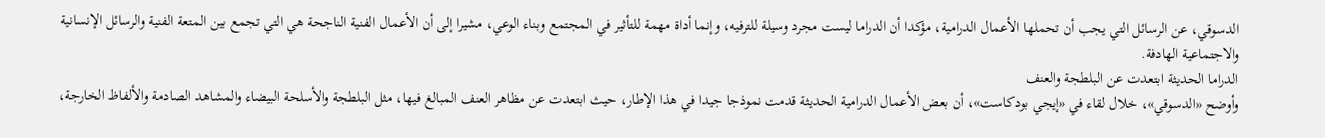الدسوقي، عن الرسائل التي يجب أن تحملها الأعمال الدرامية، مؤكدا أن الدراما ليست مجرد وسيلة للترفيه، وإنما أداة مهمة للتأثير في المجتمع وبناء الوعي، مشيرا إلى أن الأعمال الفنية الناجحة هي التي تجمع بين المتعة الفنية والرسائل الإنسانية والاجتماعية الهادفة.
الدراما الحديثة ابتعدت عن البلطجة والعنف
وأوضح «الدسوقي»، خلال لقاء في «إيجي بودكاست»، أن بعض الأعمال الدرامية الحديثة قدمت نموذجا جيدا في هذا الإطار، حيث ابتعدت عن مظاهر العنف المبالغ فيها، مثل البلطجة والأسلحة البيضاء والمشاهد الصادمة والألفاظ الخارجة،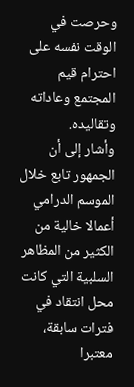وحرصت في الوقت نفسه على احترام قيم المجتمع وعاداته وتقاليده.
وأشار إلى أن الجمهور تابع خلال الموسم الدرامي أعمالا خالية من الكثير من المظاهر السلبية التي كانت محل انتقاد في فترات سابقة، معتبرا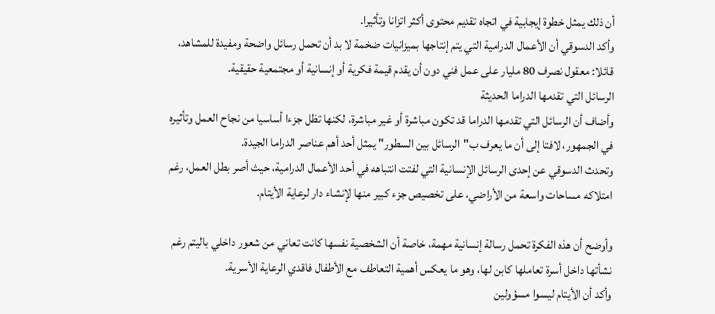أن ذلك يمثل خطوة إيجابية في اتجاه تقديم محتوى أكثر اتزانا وتأثيرا.
وأكد الدسوقي أن الأعمال الدرامية التي يتم إنتاجها بميزانيات ضخمة لا بد أن تحمل رسائل واضحة ومفيدة للمشاهد، قائلا: معقول نصرف 80 مليار على عمل فني دون أن يقدم قيمة فكرية أو إنسانية أو مجتمعية حقيقية.
الرسائل التي تقدمها الدراما الحديثة
وأضاف أن الرسائل التي تقدمها الدراما قد تكون مباشرة أو غير مباشرة، لكنها تظل جزءا أساسيا من نجاح العمل وتأثيره في الجمهور، لافتا إلى أن ما يعرف ب"الرسائل بين السطور" يمثل أحد أهم عناصر الدراما الجيدة.
وتحدث الدسوقي عن إحدى الرسائل الإنسانية التي لفتت انتباهه في أحد الأعمال الدرامية، حيث أصر بطل العمل، رغم امتلاكه مساحات واسعة من الأراضي، على تخصيص جزء كبير منها لإنشاء دار لرعاية الأيتام.

وأوضح أن هذه الفكرة تحمل رسالة إنسانية مهمة، خاصة أن الشخصية نفسها كانت تعاني من شعور داخلي باليتم رغم نشأتها داخل أسرة تعاملها كابن لها، وهو ما يعكس أهمية التعاطف مع الأطفال فاقدي الرعاية الأسرية.
وأكد أن الأيتام ليسوا مسؤولين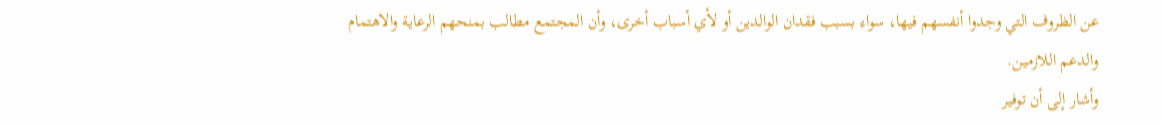عن الظروف التي وجدوا أنفسهم فيها، سواء بسبب فقدان الوالدين أو لأي أسباب أخرى، وأن المجتمع مطالب بمنحهم الرعاية والاهتمام والدعم اللازمين.
وأشار إلى أن توفير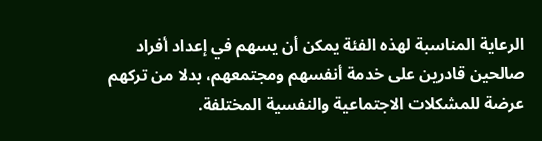الرعاية المناسبة لهذه الفئة يمكن أن يسهم في إعداد أفراد صالحين قادرين على خدمة أنفسهم ومجتمعهم، بدلا من تركهم عرضة للمشكلات الاجتماعية والنفسية المختلفة.